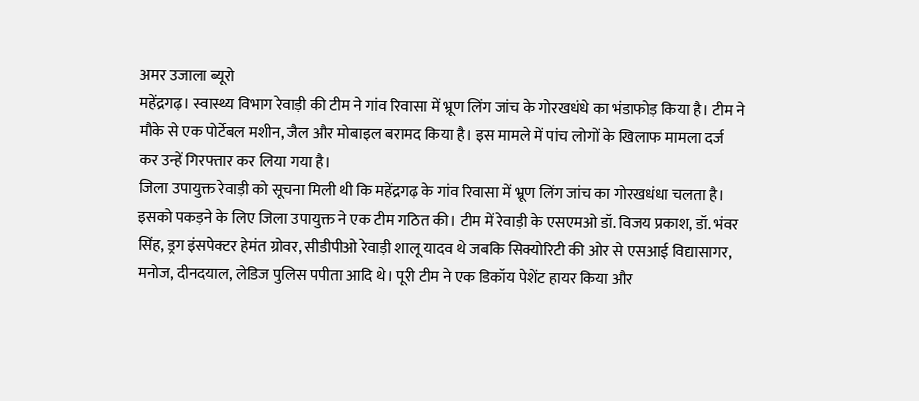अमर उजाला ब्यूरो
महेंद्रगढ़। स्वास्थ्य विभाग रेवाड़ी की टीम ने गांव रिवासा में भ्रूण लिंग जांच के गोरखधंधे का भंडाफोड़ किया है। टीम ने मौके से एक पोर्टेबल मशीन, जैल और मोबाइल बरामद किया है। इस मामले में पांच लोगों के खिलाफ मामला दर्ज कर उन्हें गिरफ्तार कर लिया गया है।
जिला उपायुक्त रेवाड़ी को सूचना मिली थी कि महेंद्रगढ़ के गांव रिवासा में भ्रूण लिंग जांच का गोरखधंधा चलता है। इसको पकड़ने के लिए जिला उपायुक्त ने एक टीम गठित की। टीम में रेवाड़ी के एसएमओ डॉ. विजय प्रकाश, डॉ. भंवर सिंह, ड्रग इंसपेक्टर हेमंत ग्रोवर, सीडीपीओ रेवाड़ी शालू यादव थे जबकि सिक्योरिटी की ओर से एसआई विद्यासागर, मनोज, दीनदयाल, लेडिज पुलिस पपीता आदि थे। पूरी टीम ने एक डिकॉय पेशेंट हायर किया और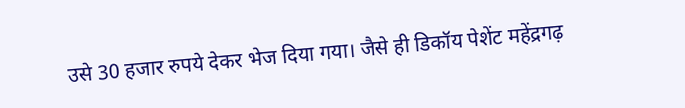उसे 30 हजार रुपये देकर भेज दिया गया। जैसे ही डिकॉय पेशेंट महेंद्रगढ़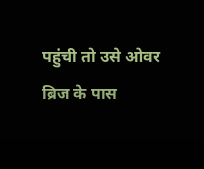पहुंची तो उसे ओवर ब्रिज के पास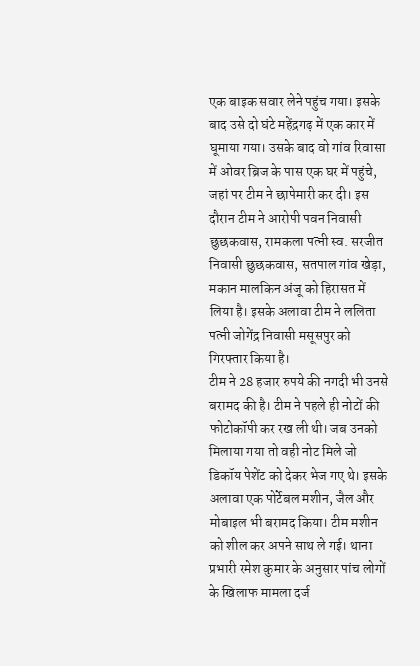एक बाइक सवार लेने पहुंच गया। इसके बाद उसे दो घंटे महेंद्रगढ़ में एक कार में घूमाया गया। उसके बाद वो गांव रिवासा में ओवर ब्रिज के पास एक घर में पहुंचे, जहां पर टीम ने छापेमारी कर दी। इस दौरान टीम ने आरोपी पवन निवासी छुछकवास, रामकला पत्नी स्व. सरजीत निवासी छुछकवास, सतपाल गांव खेड़ा, मकान मालकिन अंजू को हिरासत में लिया है। इसके अलावा टीम ने ललिता पत्नी जोगेंद्र निवासी मसूसपुर को गिरफ्तार किया है।
टीम ने 28 हजार रुपये की नगदी भी उनसे बरामद की है। टीम ने पहले ही नोटों की फोटोकॉपी कर रख ली थी। जब उनको मिलाया गया तो वही नोट मिले जो डिकॉय पेशेंट को देकर भेज गए थे। इसके अलावा एक पोर्टेबल मशीन, जैल और मोबाइल भी बरामद किया। टीम मशीन को शील कर अपने साथ ले गई। थाना प्रभारी रमेश कुमार के अनुसार पांच लोगों के खिलाफ मामला दर्ज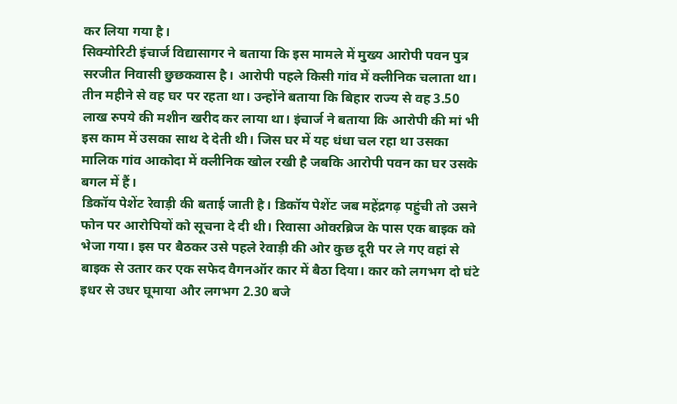कर लिया गया है।
सिक्योरिटी इंचार्ज विद्यासागर ने बताया कि इस मामले में मुख्य आरोपी पवन पुत्र सरजीत निवासी छुछकवास है। आरोपी पहले किसी गांव में क्लीनिक चलाता था। तीन महीने से वह घर पर रहता था। उन्होंने बताया कि बिहार राज्य से वह 3.50 लाख रुपये की मशीन खरीद कर लाया था। इंचार्ज ने बताया कि आरोपी की मां भी इस काम में उसका साथ दे देती थी। जिस घर में यह धंधा चल रहा था उसका मालिक गांव आकोदा में क्लीनिक खोल रखी है जबकि आरोपी पवन का घर उसके बगल में हैं।
डिकॉय पेशेंट रेवाड़ी की बताई जाती है। डिकॉय पेशेंट जब महेंद्रगढ़ पहुंची तो उसने फोन पर आरोपियों को सूचना दे दी थी। रिवासा ओवरब्रिज के पास एक बाइक को भेजा गया। इस पर बैठकर उसे पहले रेवाड़ी की ओर कुछ दूरी पर ले गए वहां से बाइक से उतार कर एक सफेद वैगनऑर कार में बैठा दिया। कार को लगभग दो घंटे इधर से उधर घूमाया और लगभग 2.30 बजे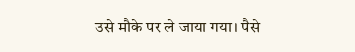उसे मौके पर ले जाया गया। पैसे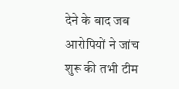देने के बाद जब आरोपियों ने जांच शुरू की तभी टीम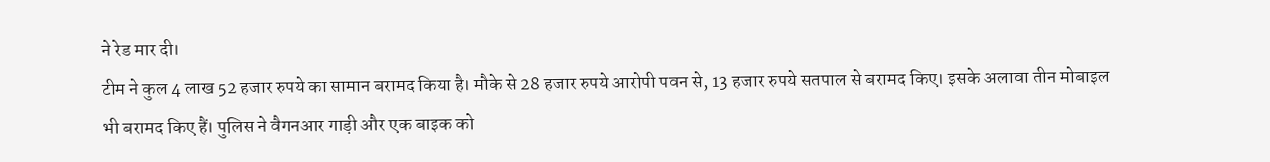ने रेड मार दी।
टीम ने कुल 4 लाख 52 हजार रुपये का सामान बरामद किया है। मौके से 28 हजार रुपये आरोपी पवन से, 13 हजार रुपये सतपाल से बरामद किए। इसके अलावा तीन मोबाइल भी बरामद किए हैं। पुलिस ने वैगनआर गाड़ी और एक बाइक को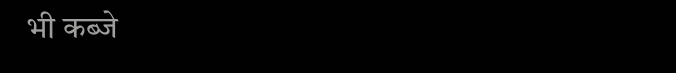भी कब्जे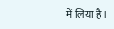में लिया है।